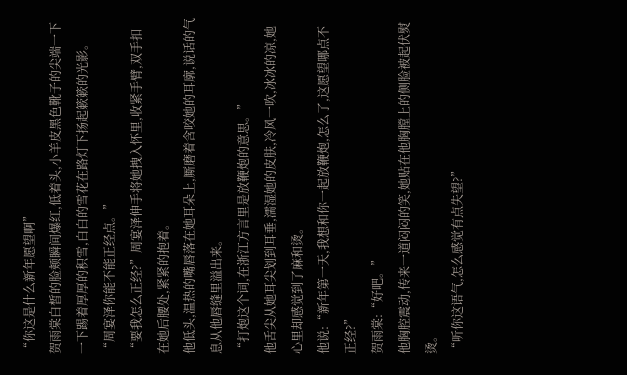“你这是什么新年愿望啊”
贺雨棠白皙的脸颊瞬间爆红,低着头,小羊皮黑色靴子的尖端一下一下踢着厚厚的积雪,白白的雪花在路灯下扬起簌簌的光影。
“周宴泽你能不能正经点。”
“要我怎么正经?”周宴泽伸手将她拽入怀里,收紧手臂,双手扣在她后腰处,紧紧的抱着。
他低头,温热的嘴唇落在她耳朵上,厮磨着含咬她的耳廓,说话的气息从他唇缝里溢出来。
“打炮这个词,在浙江方言里是放鞭炮的意思。”
他舌尖从她耳尖划到耳垂,濡湿她的皮肤,冷风一吹,冰冰的凉,她心里却感觉到了麻和烫。
他说:“新年第一天,我想和你一起放鞭炮,怎么了,这愿望哪点不正经?”
贺雨棠:“好吧。”
他胸腔震动,传来一道闷闷的笑,她贴在他胸膛上的侧脸被起伏熨烫。
“听你这语气,怎么感觉有点失望?”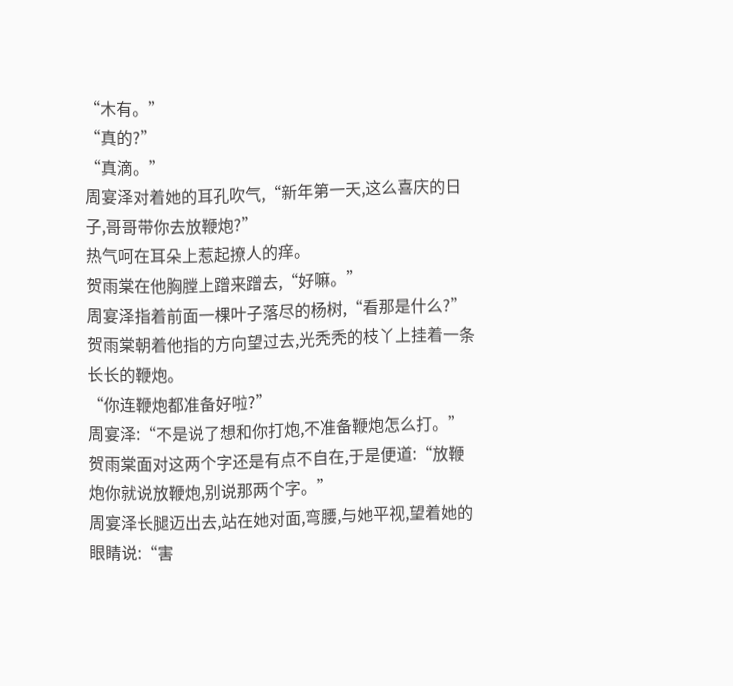“木有。”
“真的?”
“真滴。”
周宴泽对着她的耳孔吹气,“新年第一天,这么喜庆的日子,哥哥带你去放鞭炮?”
热气呵在耳朵上惹起撩人的痒。
贺雨棠在他胸膛上蹭来蹭去,“好嘛。”
周宴泽指着前面一棵叶子落尽的杨树,“看那是什么?”
贺雨棠朝着他指的方向望过去,光秃秃的枝丫上挂着一条长长的鞭炮。
“你连鞭炮都准备好啦?”
周宴泽:“不是说了想和你打炮,不准备鞭炮怎么打。”
贺雨棠面对这两个字还是有点不自在,于是便道:“放鞭炮你就说放鞭炮,别说那两个字。”
周宴泽长腿迈出去,站在她对面,弯腰,与她平视,望着她的眼睛说:“害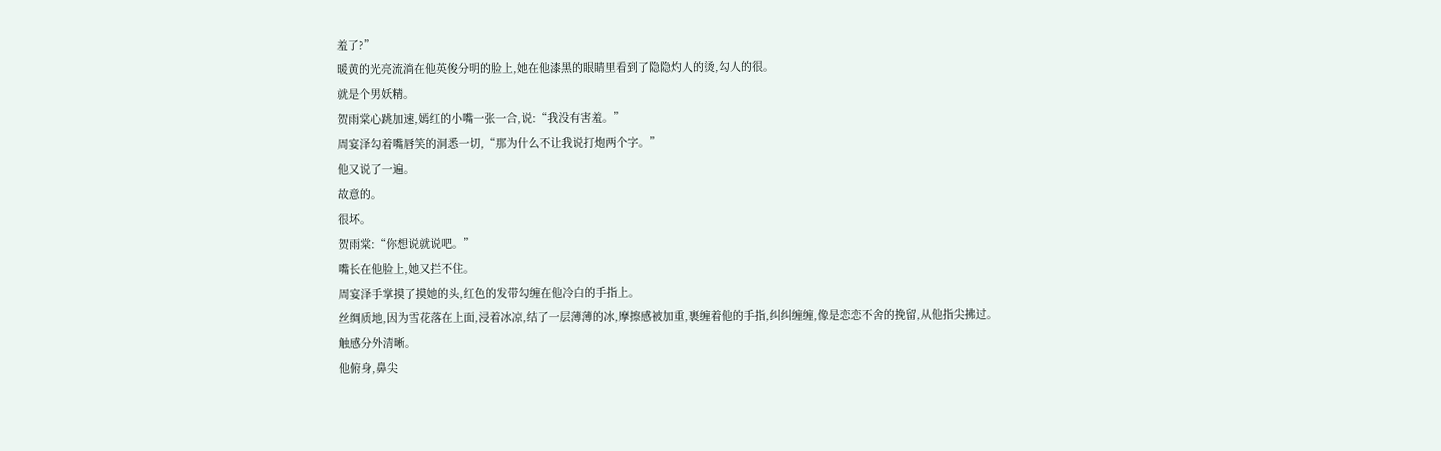羞了?”
暖黄的光亮流淌在他英俊分明的脸上,她在他漆黑的眼睛里看到了隐隐灼人的烫,勾人的很。
就是个男妖精。
贺雨棠心跳加速,嫣红的小嘴一张一合,说:“我没有害羞。”
周宴泽勾着嘴唇笑的洞悉一切,“那为什么不让我说打炮两个字。”
他又说了一遍。
故意的。
很坏。
贺雨棠:“你想说就说吧。”
嘴长在他脸上,她又拦不住。
周宴泽手掌摸了摸她的头,红色的发带勾缠在他冷白的手指上。
丝绸质地,因为雪花落在上面,浸着冰凉,结了一层薄薄的冰,摩擦感被加重,裹缠着他的手指,纠纠缠缠,像是恋恋不舍的挽留,从他指尖拂过。
触感分外清晰。
他俯身,鼻尖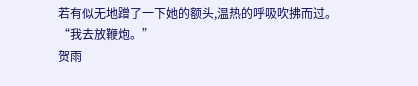若有似无地蹭了一下她的额头,温热的呼吸吹拂而过。
“我去放鞭炮。”
贺雨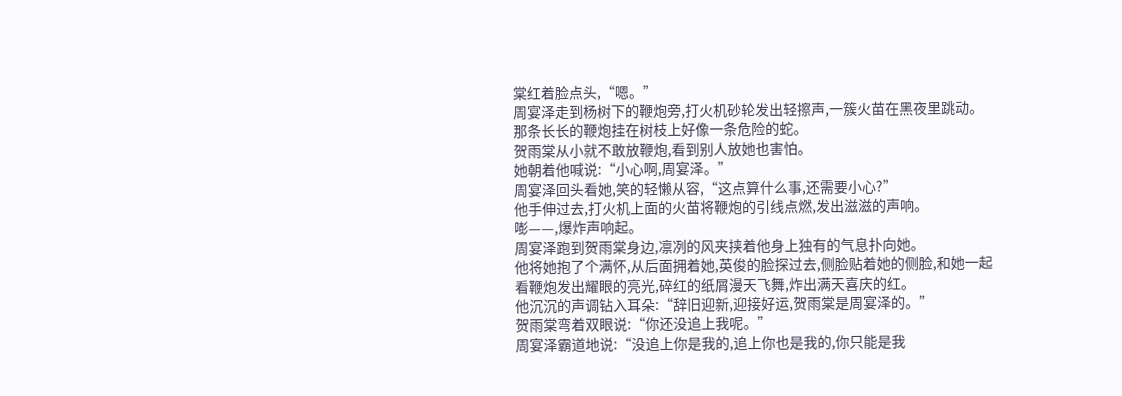棠红着脸点头,“嗯。”
周宴泽走到杨树下的鞭炮旁,打火机砂轮发出轻擦声,一簇火苗在黑夜里跳动。
那条长长的鞭炮挂在树枝上好像一条危险的蛇。
贺雨棠从小就不敢放鞭炮,看到别人放她也害怕。
她朝着他喊说:“小心啊,周宴泽。”
周宴泽回头看她,笑的轻懒从容,“这点算什么事,还需要小心?”
他手伸过去,打火机上面的火苗将鞭炮的引线点燃,发出滋滋的声响。
嘭——,爆炸声响起。
周宴泽跑到贺雨棠身边,凛冽的风夹挟着他身上独有的气息扑向她。
他将她抱了个满怀,从后面拥着她,英俊的脸探过去,侧脸贴着她的侧脸,和她一起看鞭炮发出耀眼的亮光,碎红的纸屑漫天飞舞,炸出满天喜庆的红。
他沉沉的声调钻入耳朵:“辞旧迎新,迎接好运,贺雨棠是周宴泽的。”
贺雨棠弯着双眼说:“你还没追上我呢。”
周宴泽霸道地说:“没追上你是我的,追上你也是我的,你只能是我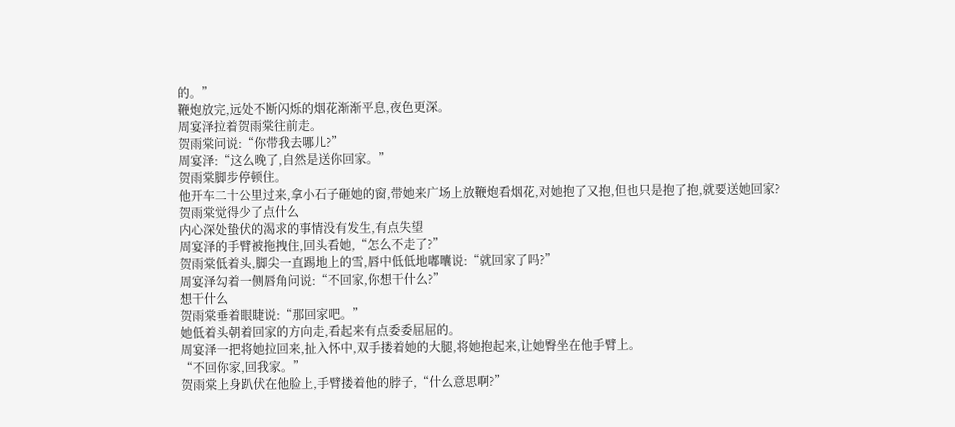的。”
鞭炮放完,远处不断闪烁的烟花渐渐平息,夜色更深。
周宴泽拉着贺雨棠往前走。
贺雨棠问说:“你带我去哪儿?”
周宴泽:“这么晚了,自然是送你回家。”
贺雨棠脚步停顿住。
他开车二十公里过来,拿小石子砸她的窗,带她来广场上放鞭炮看烟花,对她抱了又抱,但也只是抱了抱,就要送她回家?
贺雨棠觉得少了点什么
内心深处蛰伏的渴求的事情没有发生,有点失望
周宴泽的手臂被拖拽住,回头看她,“怎么不走了?”
贺雨棠低着头,脚尖一直踢地上的雪,唇中低低地嘟囔说:“就回家了吗?”
周宴泽勾着一侧唇角问说:“不回家,你想干什么?”
想干什么
贺雨棠垂着眼睫说:“那回家吧。”
她低着头朝着回家的方向走,看起来有点委委屈屈的。
周宴泽一把将她拉回来,扯入怀中,双手搂着她的大腿,将她抱起来,让她臀坐在他手臂上。
“不回你家,回我家。”
贺雨棠上身趴伏在他脸上,手臂搂着他的脖子,“什么意思啊?”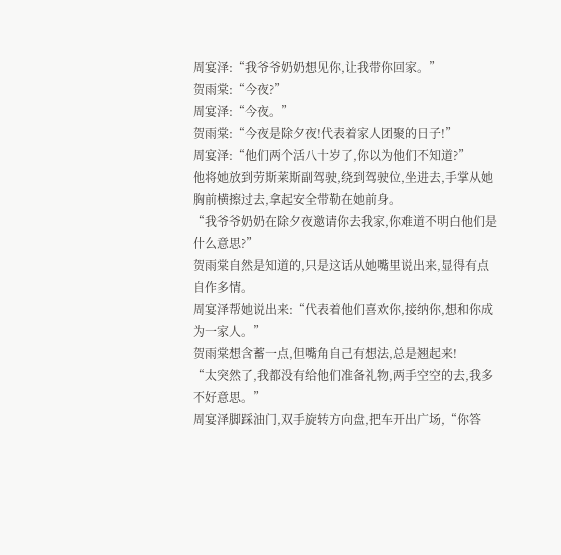周宴泽:“我爷爷奶奶想见你,让我带你回家。”
贺雨棠:“今夜?”
周宴泽:“今夜。”
贺雨棠:“今夜是除夕夜!代表着家人团聚的日子!”
周宴泽:“他们两个活八十岁了,你以为他们不知道?”
他将她放到劳斯莱斯副驾驶,绕到驾驶位,坐进去,手掌从她胸前横擦过去,拿起安全带勒在她前身。
“我爷爷奶奶在除夕夜邀请你去我家,你难道不明白他们是什么意思?”
贺雨棠自然是知道的,只是这话从她嘴里说出来,显得有点自作多情。
周宴泽帮她说出来:“代表着他们喜欢你,接纳你,想和你成为一家人。”
贺雨棠想含蓄一点,但嘴角自己有想法,总是翘起来!
“太突然了,我都没有给他们准备礼物,两手空空的去,我多不好意思。”
周宴泽脚踩油门,双手旋转方向盘,把车开出广场,“你答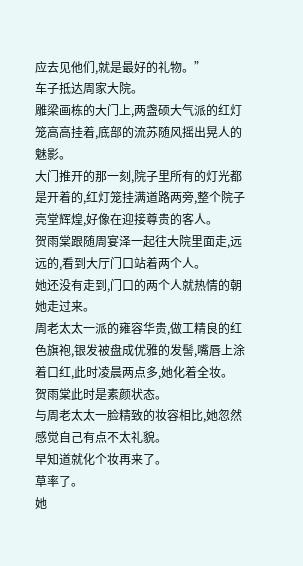应去见他们,就是最好的礼物。”
车子抵达周家大院。
雕梁画栋的大门上,两盏硕大气派的红灯笼高高挂着,底部的流苏随风摇出晃人的魅影。
大门推开的那一刻,院子里所有的灯光都是开着的,红灯笼挂满道路两旁,整个院子亮堂辉煌,好像在迎接尊贵的客人。
贺雨棠跟随周宴泽一起往大院里面走,远远的,看到大厅门口站着两个人。
她还没有走到,门口的两个人就热情的朝她走过来。
周老太太一派的雍容华贵,做工精良的红色旗袍,银发被盘成优雅的发髻,嘴唇上涂着口红,此时凌晨两点多,她化着全妆。
贺雨棠此时是素颜状态。
与周老太太一脸精致的妆容相比,她忽然感觉自己有点不太礼貌。
早知道就化个妆再来了。
草率了。
她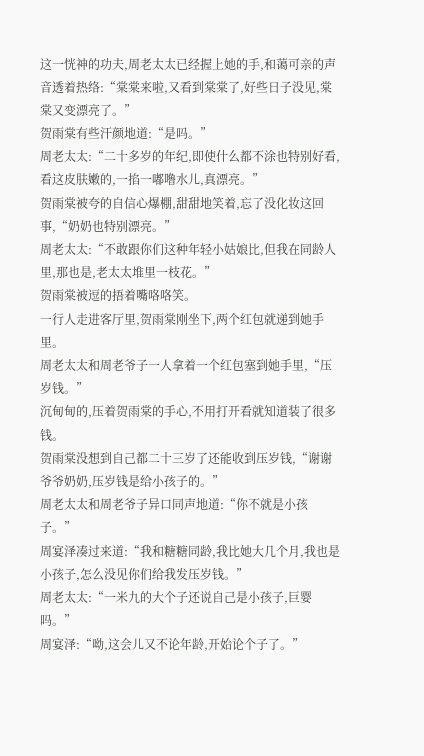这一恍神的功夫,周老太太已经握上她的手,和蔼可亲的声音透着热络:“棠棠来啦,又看到棠棠了,好些日子没见,棠棠又变漂亮了。”
贺雨棠有些汗颜地道:“是吗。”
周老太太:“二十多岁的年纪,即使什么都不涂也特别好看,看这皮肤嫩的,一掐一嘟噜水儿,真漂亮。”
贺雨棠被夸的自信心爆棚,甜甜地笑着,忘了没化妆这回事,“奶奶也特别漂亮。”
周老太太:“不敢跟你们这种年轻小姑娘比,但我在同龄人里,那也是,老太太堆里一枝花。”
贺雨棠被逗的捂着嘴咯咯笑。
一行人走进客厅里,贺雨棠刚坐下,两个红包就递到她手里。
周老太太和周老爷子一人拿着一个红包塞到她手里,“压岁钱。”
沉甸甸的,压着贺雨棠的手心,不用打开看就知道装了很多钱。
贺雨棠没想到自己都二十三岁了还能收到压岁钱,“谢谢爷爷奶奶,压岁钱是给小孩子的。”
周老太太和周老爷子异口同声地道:“你不就是小孩子。”
周宴泽凑过来道:“我和糖糖同龄,我比她大几个月,我也是小孩子,怎么没见你们给我发压岁钱。”
周老太太:“一米九的大个子还说自己是小孩子,巨婴吗。”
周宴泽:“呦,这会儿又不论年龄,开始论个子了。”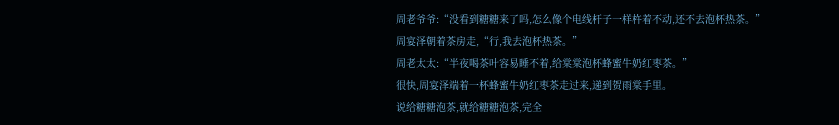周老爷爷:“没看到糖糖来了吗,怎么像个电线杆子一样杵着不动,还不去泡杯热茶。”
周宴泽朝着茶房走,“行,我去泡杯热茶。”
周老太太:“半夜喝茶叶容易睡不着,给棠棠泡杯蜂蜜牛奶红枣茶。”
很快,周宴泽端着一杯蜂蜜牛奶红枣茶走过来,递到贺雨棠手里。
说给糖糖泡茶,就给糖糖泡茶,完全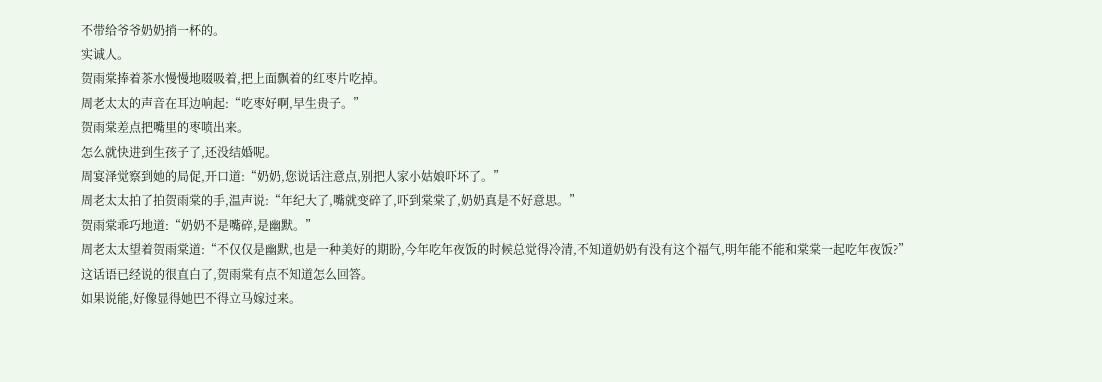不带给爷爷奶奶捎一杯的。
实诚人。
贺雨棠捧着茶水慢慢地啜吸着,把上面飘着的红枣片吃掉。
周老太太的声音在耳边响起:“吃枣好啊,早生贵子。”
贺雨棠差点把嘴里的枣喷出来。
怎么就快进到生孩子了,还没结婚呢。
周宴泽觉察到她的局促,开口道:“奶奶,您说话注意点,别把人家小姑娘吓坏了。”
周老太太拍了拍贺雨棠的手,温声说:“年纪大了,嘴就变碎了,吓到棠棠了,奶奶真是不好意思。”
贺雨棠乖巧地道:“奶奶不是嘴碎,是幽默。”
周老太太望着贺雨棠道:“不仅仅是幽默,也是一种美好的期盼,今年吃年夜饭的时候总觉得冷清,不知道奶奶有没有这个福气,明年能不能和棠棠一起吃年夜饭?”
这话语已经说的很直白了,贺雨棠有点不知道怎么回答。
如果说能,好像显得她巴不得立马嫁过来。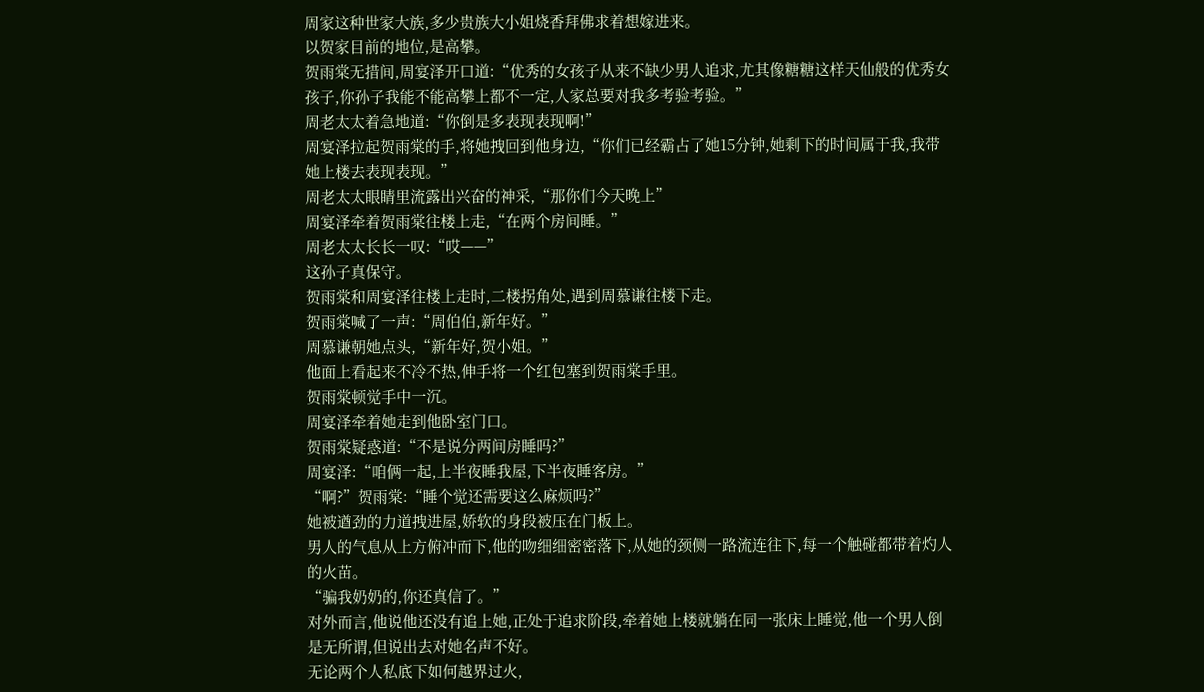周家这种世家大族,多少贵族大小姐烧香拜佛求着想嫁进来。
以贺家目前的地位,是高攀。
贺雨棠无措间,周宴泽开口道:“优秀的女孩子从来不缺少男人追求,尤其像糖糖这样天仙般的优秀女孩子,你孙子我能不能高攀上都不一定,人家总要对我多考验考验。”
周老太太着急地道:“你倒是多表现表现啊!”
周宴泽拉起贺雨棠的手,将她拽回到他身边,“你们已经霸占了她15分钟,她剩下的时间属于我,我带她上楼去表现表现。”
周老太太眼睛里流露出兴奋的神采,“那你们今天晚上”
周宴泽牵着贺雨棠往楼上走,“在两个房间睡。”
周老太太长长一叹:“哎——”
这孙子真保守。
贺雨棠和周宴泽往楼上走时,二楼拐角处,遇到周慕谦往楼下走。
贺雨棠喊了一声:“周伯伯,新年好。”
周慕谦朝她点头,“新年好,贺小姐。”
他面上看起来不冷不热,伸手将一个红包塞到贺雨棠手里。
贺雨棠顿觉手中一沉。
周宴泽牵着她走到他卧室门口。
贺雨棠疑惑道:“不是说分两间房睡吗?”
周宴泽:“咱俩一起,上半夜睡我屋,下半夜睡客房。”
“啊?”贺雨棠:“睡个觉还需要这么麻烦吗?”
她被遒劲的力道拽进屋,娇软的身段被压在门板上。
男人的气息从上方俯冲而下,他的吻细细密密落下,从她的颈侧一路流连往下,每一个触碰都带着灼人的火苗。
“骗我奶奶的,你还真信了。”
对外而言,他说他还没有追上她,正处于追求阶段,牵着她上楼就躺在同一张床上睡觉,他一个男人倒是无所谓,但说出去对她名声不好。
无论两个人私底下如何越界过火,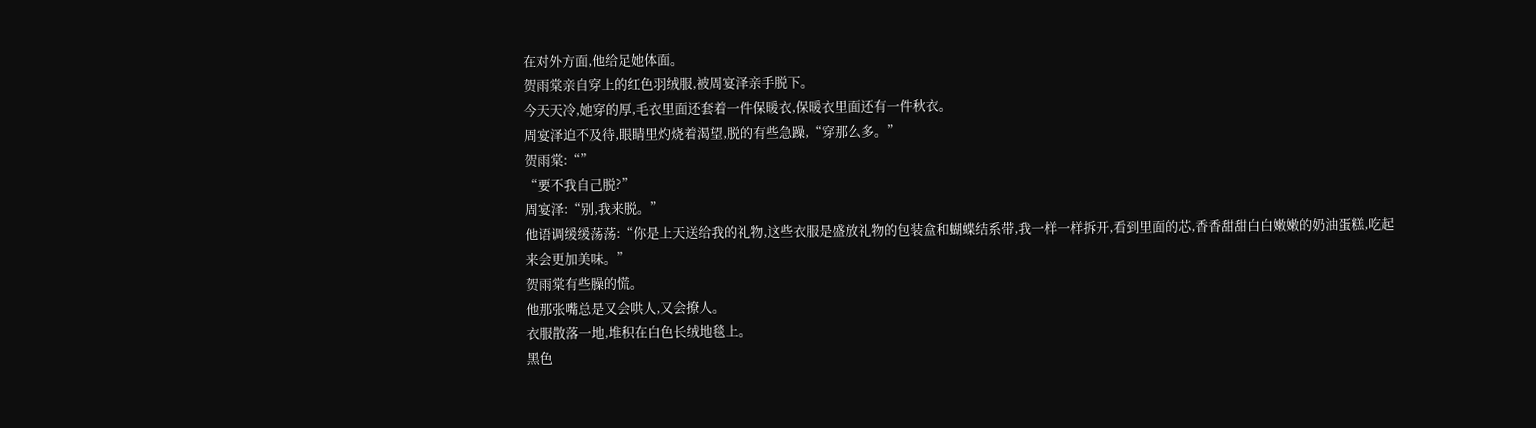在对外方面,他给足她体面。
贺雨棠亲自穿上的红色羽绒服,被周宴泽亲手脱下。
今天天冷,她穿的厚,毛衣里面还套着一件保暖衣,保暖衣里面还有一件秋衣。
周宴泽迫不及待,眼睛里灼烧着渴望,脱的有些急躁,“穿那么多。”
贺雨棠:“”
“要不我自己脱?”
周宴泽:“别,我来脱。”
他语调缓缓荡荡:“你是上天送给我的礼物,这些衣服是盛放礼物的包装盒和蝴蝶结系带,我一样一样拆开,看到里面的芯,香香甜甜白白嫩嫩的奶油蛋糕,吃起来会更加美味。”
贺雨棠有些臊的慌。
他那张嘴总是又会哄人,又会撩人。
衣服散落一地,堆积在白色长绒地毯上。
黑色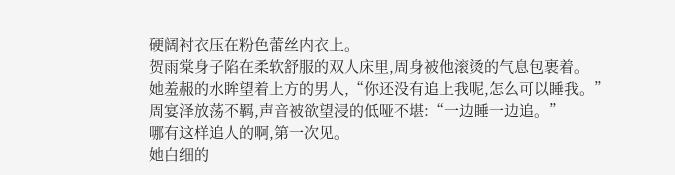硬阔衬衣压在粉色蕾丝内衣上。
贺雨棠身子陷在柔软舒服的双人床里,周身被他滚烫的气息包裹着。
她羞赧的水眸望着上方的男人,“你还没有追上我呢,怎么可以睡我。”
周宴泽放荡不羁,声音被欲望浸的低哑不堪:“一边睡一边追。”
哪有这样追人的啊,第一次见。
她白细的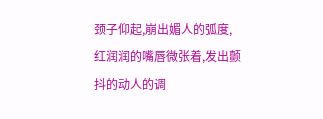颈子仰起,崩出媚人的弧度,红润润的嘴唇微张着,发出颤抖的动人的调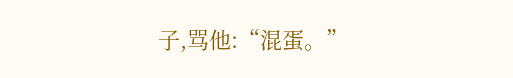子,骂他:“混蛋。”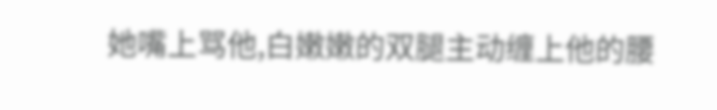她嘴上骂他,白嫩嫩的双腿主动缠上他的腰